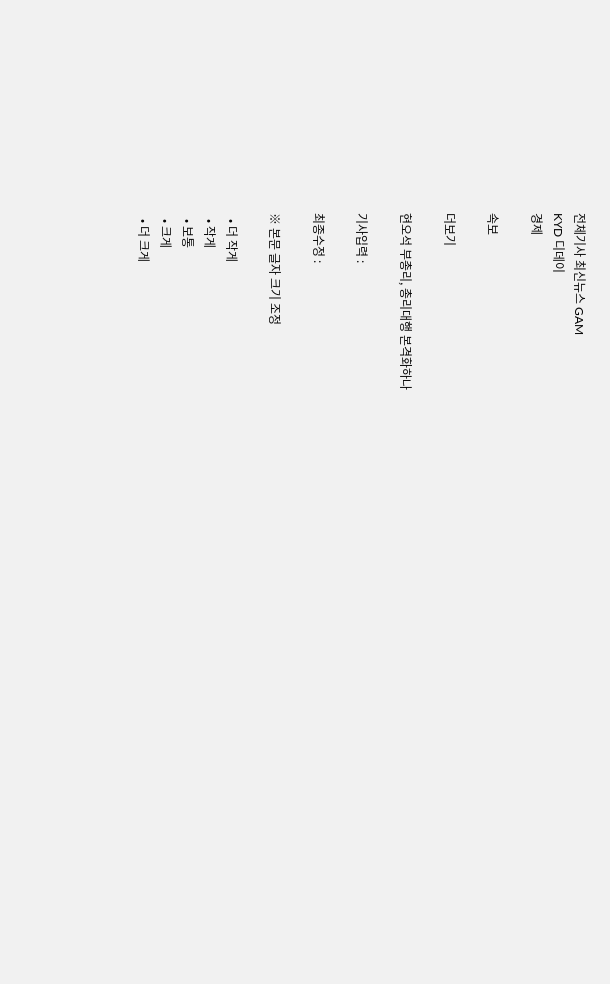전체기사 최신뉴스 GAM
KYD 디데이
경제

속보

더보기

현오석 부총리, 총리대행 본격화하나

기사입력 :

최종수정 :

※ 본문 글자 크기 조정

  • 더 작게
  • 작게
  • 보통
  • 크게
  • 더 크게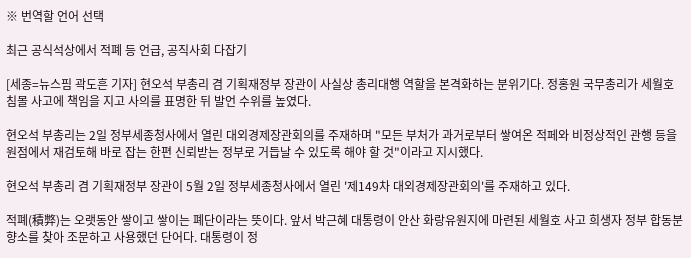※ 번역할 언어 선택

최근 공식석상에서 적폐 등 언급, 공직사회 다잡기

[세종=뉴스핌 곽도흔 기자] 현오석 부총리 겸 기획재정부 장관이 사실상 총리대행 역할을 본격화하는 분위기다. 정홍원 국무총리가 세월호 침몰 사고에 책임을 지고 사의를 표명한 뒤 발언 수위를 높였다.

현오석 부총리는 2일 정부세종청사에서 열린 대외경제장관회의를 주재하며 "모든 부처가 과거로부터 쌓여온 적페와 비정상적인 관행 등을 원점에서 재검토해 바로 잡는 한편 신뢰받는 정부로 거듭날 수 있도록 해야 할 것"이라고 지시했다.

현오석 부총리 겸 기획재정부 장관이 5월 2일 정부세종청사에서 열린 '제149차 대외경제장관회의'를 주재하고 있다.

적폐(積弊)는 오랫동안 쌓이고 쌓이는 폐단이라는 뜻이다. 앞서 박근혜 대통령이 안산 화랑유원지에 마련된 세월호 사고 희생자 정부 합동분향소를 찾아 조문하고 사용했던 단어다. 대통령이 정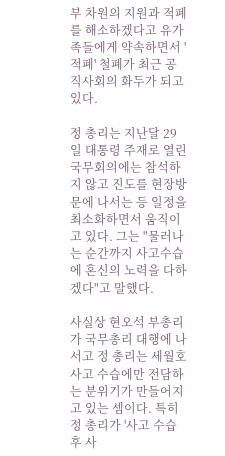부 차원의 지원과 적폐를 해소하겠다고 유가족들에게 약속하면서 '적폐' 철폐가 최근 공직사회의 화두가 되고 있다.

정 총리는 지난달 29일 대통령 주재로 열린 국무회의에는 참석하지 않고 진도를 현장방문에 나서는 등 일정을 최소화하면서 움직이고 있다. 그는 "물러나는 순간까지 사고수습에 혼신의 노력을 다하겠다"고 말했다.

사실상 현오석 부총리가 국무총리 대행에 나서고 정 총리는 세월호 사고 수습에만 전담하는 분위기가 만들어지고 있는 셈이다. 특히 정 총리가 '사고 수습 후 사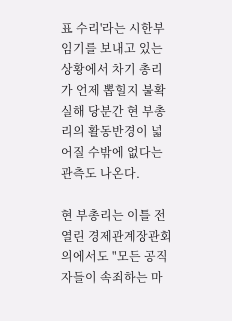표 수리'라는 시한부 임기를 보내고 있는 상황에서 차기 총리가 언제 뽑힐지 불확실해 당분간 현 부총리의 활동반경이 넓어질 수밖에 없다는 관측도 나온다.

현 부총리는 이틀 전 열린 경제관계장관회의에서도 "모든 공직자들이 속죄하는 마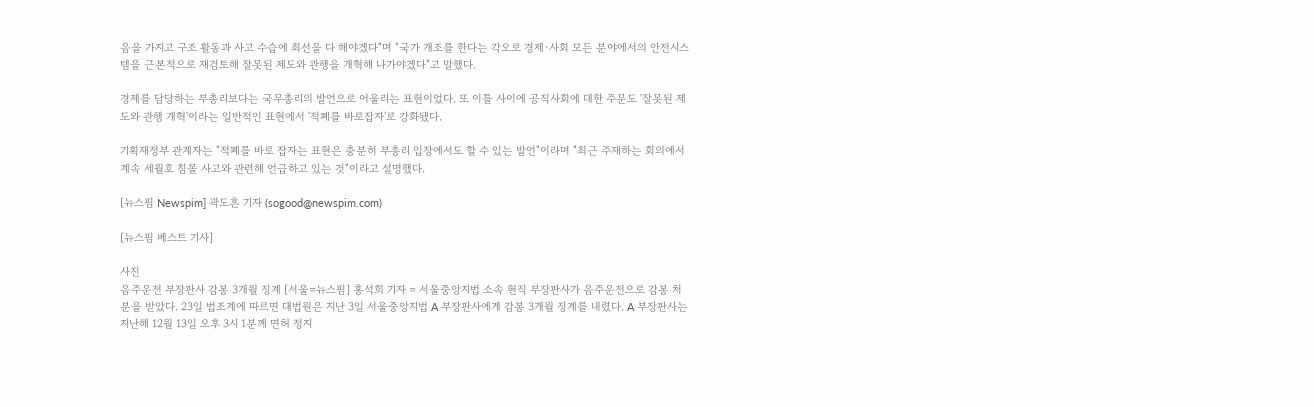음을 가지고 구조 활동과 사고 수습에 최선을 다 해야겠다"며 "국가 개조를 한다는 각오로 경제·사회 모든 분야에서의 안전시스템을 근본적으로 재검토해 잘못된 제도와 관행을 개혁해 나가야겠다"고 말했다.

경제를 담당하는 부총리보다는 국무총리의 발언으로 어울리는 표현이었다. 또 이틀 사이에 공직사회에 대한 주문도 '잘못된 제도와 관행 개혁'이라는 일반적인 표현에서 '적폐를 바로잡자'로 강화됐다.

기획재정부 관계자는 "적폐를 바로 잡자는 표현은 충분히 부총리 입장에서도 할 수 있는 발언"이라며 "최근 주재하는 회의에서 계속 세월호 침몰 사고와 관련해 언급하고 있는 것"이라고 설명했다.

[뉴스핌 Newspim] 곽도흔 기자 (sogood@newspim.com)

[뉴스핌 베스트 기사]

사진
음주운전 부장판사 감봉 3개월 징계 [서울=뉴스핌] 홍석희 기자 = 서울중앙지법 소속 현직 부장판사가 음주운전으로 감봉 처분을 받았다. 23일 법조계에 따르면 대법원은 지난 3일 서울중앙지법 A 부장판사에게 감봉 3개월 징계를 내렸다. A 부장판사는 지난해 12월 13일 오후 3시 1분께 면허 정지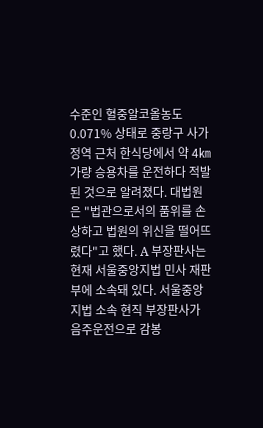수준인 혈중알코올농도 0.071% 상태로 중랑구 사가정역 근처 한식당에서 약 4㎞가량 승용차를 운전하다 적발된 것으로 알려졌다. 대법원은 "법관으로서의 품위를 손상하고 법원의 위신을 떨어뜨렸다"고 했다. A 부장판사는 현재 서울중앙지법 민사 재판부에 소속돼 있다. 서울중앙지법 소속 현직 부장판사가 음주운전으로 감봉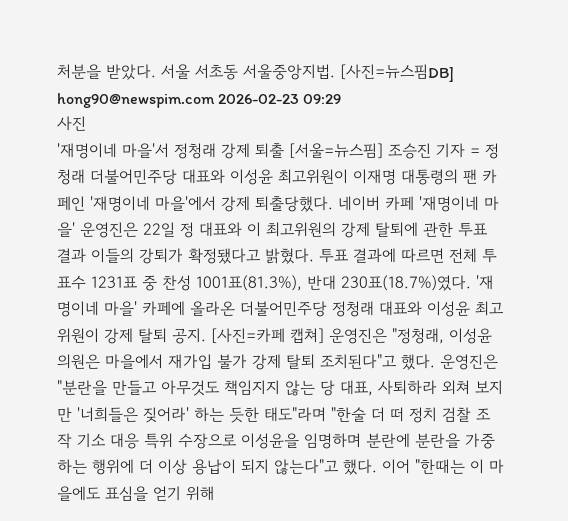처분을 받았다. 서울 서초동 서울중앙지법. [사진=뉴스핌DB] hong90@newspim.com 2026-02-23 09:29
사진
'재명이네 마을'서 정청래 강제 퇴출 [서울=뉴스핌] 조승진 기자 = 정청래 더불어민주당 대표와 이성윤 최고위원이 이재명 대통령의 팬 카페인 '재명이네 마을'에서 강제 퇴출당했다. 네이버 카페 '재명이네 마을' 운영진은 22일 정 대표와 이 최고위원의 강제 탈퇴에 관한 투표 결과 이들의 강퇴가 확정됐다고 밝혔다. 투표 결과에 따르면 전체 투표수 1231표 중 찬성 1001표(81.3%), 반대 230표(18.7%)였다. '재명이네 마을' 카페에 올라온 더불어민주당 정청래 대표와 이성윤 최고위원이 강제 탈퇴 공지. [사진=카페 캡쳐] 운영진은 "정청래, 이성윤 의원은 마을에서 재가입 불가 강제 탈퇴 조치된다"고 했다. 운영진은 "분란을 만들고 아무것도 책임지지 않는 당 대표, 사퇴하라 외쳐 보지만 '너희들은 짖어라' 하는 듯한 태도"라며 "한술 더 떠 정치 검찰 조작 기소 대응 특위 수장으로 이성윤을 임명하며 분란에 분란을 가중하는 행위에 더 이상 용납이 되지 않는다"고 했다. 이어 "한때는 이 마을에도 표심을 얻기 위해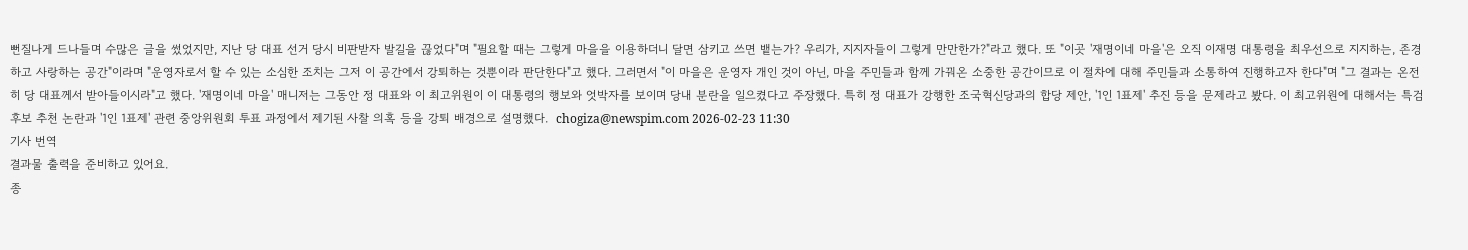뻔질나게 드나들며 수많은 글을 썼었지만, 지난 당 대표 선거 당시 비판받자 발길을 끊었다"며 "필요할 때는 그렇게 마을을 이용하더니 달면 삼키고 쓰면 뱉는가? 우리가, 지지자들이 그렇게 만만한가?"라고 했다. 또 "이곳 '재명이네 마을'은 오직 이재명 대통령을 최우선으로 지지하는, 존경하고 사랑하는 공간"이라며 "운영자로서 할 수 있는 소심한 조치는 그저 이 공간에서 강퇴하는 것뿐이라 판단한다"고 했다. 그러면서 "이 마을은 운영자 개인 것이 아닌, 마을 주민들과 함께 가꿔온 소중한 공간이므로 이 절차에 대해 주민들과 소통하여 진행하고자 한다"며 "그 결과는 온전히 당 대표께서 받아들이시라"고 했다. '재명이네 마을' 매니저는 그동안 정 대표와 이 최고위원이 이 대통령의 행보와 엇박자를 보이며 당내 분란을 일으켰다고 주장했다. 특히 정 대표가 강행한 조국혁신당과의 합당 제안, '1인 1표제' 추진 등을 문제라고 봤다. 이 최고위원에 대해서는 특검 후보 추천 논란과 '1인 1표제' 관련 중앙위원회 투표 과정에서 제기된 사찰 의혹 등을 강퇴 배경으로 설명했다.  chogiza@newspim.com 2026-02-23 11:30
기사 번역
결과물 출력을 준비하고 있어요.
종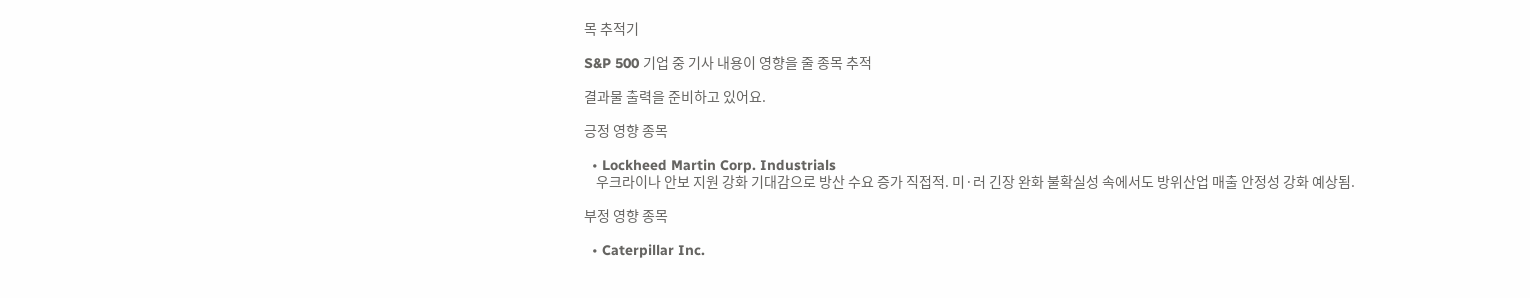목 추적기

S&P 500 기업 중 기사 내용이 영향을 줄 종목 추적

결과물 출력을 준비하고 있어요.

긍정 영향 종목

  • Lockheed Martin Corp. Industrials
    우크라이나 안보 지원 강화 기대감으로 방산 수요 증가 직접적. 미·러 긴장 완화 불확실성 속에서도 방위산업 매출 안정성 강화 예상됨.

부정 영향 종목

  • Caterpillar Inc.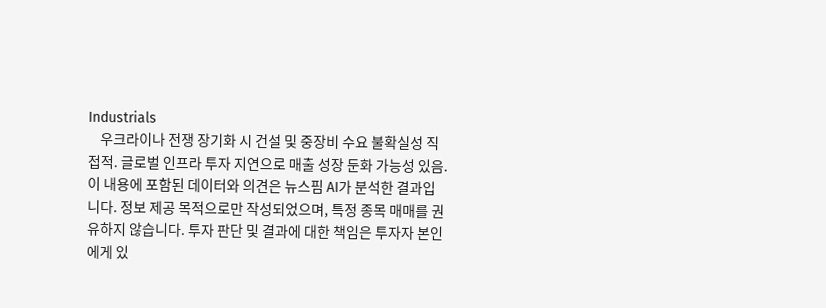Industrials
    우크라이나 전쟁 장기화 시 건설 및 중장비 수요 불확실성 직접적. 글로벌 인프라 투자 지연으로 매출 성장 둔화 가능성 있음.
이 내용에 포함된 데이터와 의견은 뉴스핌 AI가 분석한 결과입니다. 정보 제공 목적으로만 작성되었으며, 특정 종목 매매를 권유하지 않습니다. 투자 판단 및 결과에 대한 책임은 투자자 본인에게 있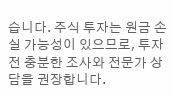습니다. 주식 투자는 원금 손실 가능성이 있으므로, 투자 전 충분한 조사와 전문가 상담을 권장합니다.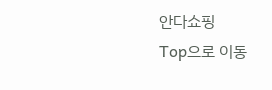안다쇼핑
Top으로 이동